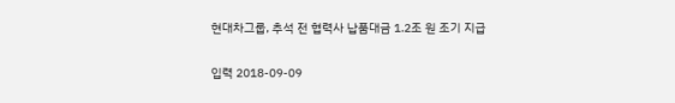현대차그룹, 추석 전 협력사 납품대금 1.2조 원 조기 지급

입력 2018-09-09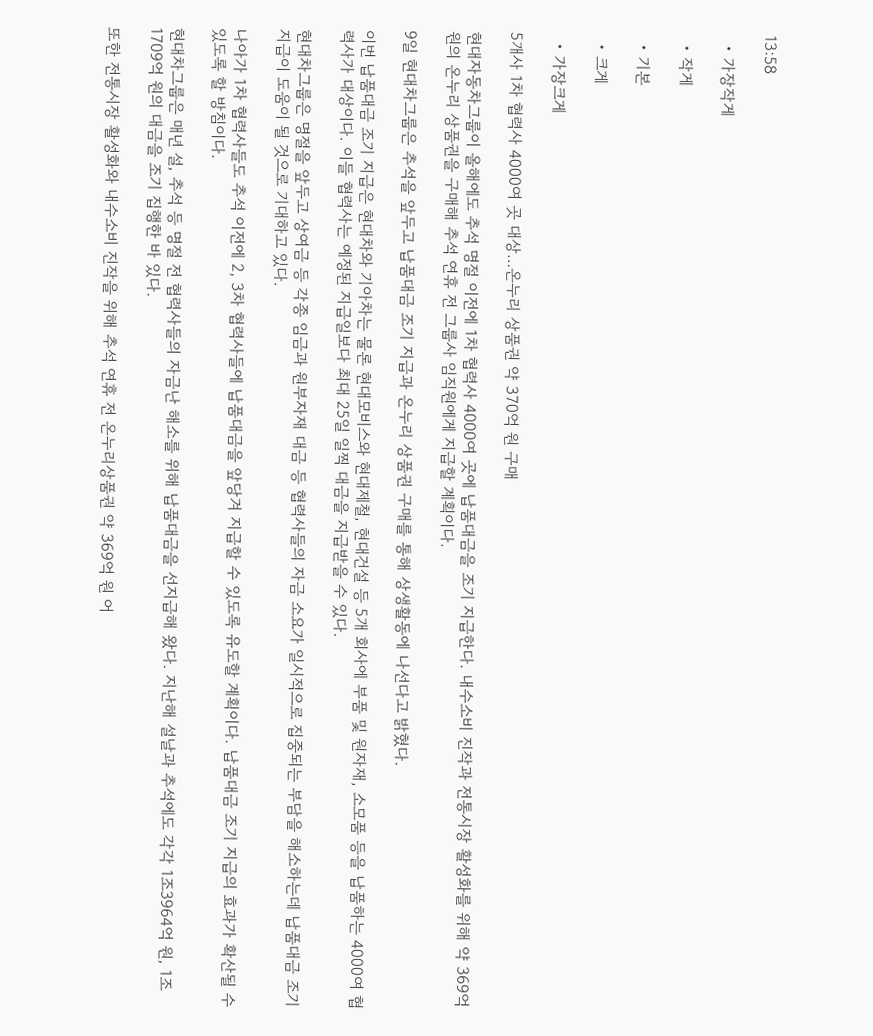13:58

  • 가장작게

  • 작게

  • 기본

  • 크게

  • 가장크게

5개사 1차 협력사 4000여 곳 대상…온누리 상품권 약 370억 원 구매

현대자동차그룹이 올해에도 추석 명절 이전에 1차 협력사 4000여 곳에 납품대금을 조기 지급한다. 내수소비 진작과 전통시장 활성화를 위해 약 369억 원의 온누리 상품권을 구매해 추석 연휴 전 그룹사 임직원에게 지급할 계획이다.

9일 현대차그룹은 추석을 앞두고 납품대금 조기 지급과 온누리 상품권 구매를 통해 상생활동에 나선다고 밝혔다.

이번 납품대금 조기 지급은 현대차와 기아차는 물론 현대모비스와 현대제철, 현대건설 등 5개 회사에 부품 및 원자재, 소모품 등을 납품하는 4000여 협력사가 대상이다. 이들 협력사는 예정된 지급일보다 최대 25일 일찍 대금을 지급받을 수 있다.

현대차그룹은 명절을 앞두고 상여금 등 각종 임금과 원부자재 대금 등 협력사들의 자금 소요가 일시적으로 집중되는 부담을 해소하는데 납품대금 조기 지급이 도움이 될 것으로 기대하고 있다.

나아가 1차 협력사들도 추석 이전에 2, 3차 협력사들에 납품대금을 앞당겨 지급할 수 있도록 유도할 계획이다. 납품대금 조기 지급의 효과가 확산될 수 있도록 할 방침이다.

현대차그룹은 매년 설, 추석 등 명절 전 협력사들의 자금난 해소를 위해 납품대금을 선지급해 왔다. 지난해 설날과 추석에도 각각 1조3964억 원, 1조1709억 원의 대금을 조기 집행한 바 있다.

또한 전통시장 활성화와 내수소비 진작을 위해 추석 연휴 전 온누리상품권 약 369억 원 어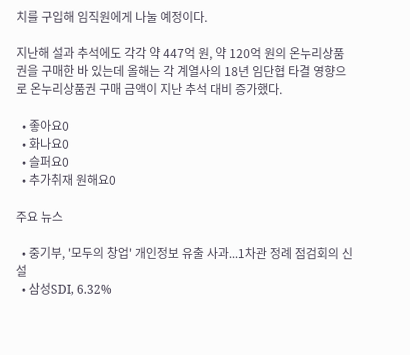치를 구입해 임직원에게 나눌 예정이다.

지난해 설과 추석에도 각각 약 447억 원, 약 120억 원의 온누리상품권을 구매한 바 있는데 올해는 각 계열사의 18년 임단협 타결 영향으로 온누리상품권 구매 금액이 지난 추석 대비 증가했다.

  • 좋아요0
  • 화나요0
  • 슬퍼요0
  • 추가취재 원해요0

주요 뉴스

  • 중기부, '모두의 창업' 개인정보 유출 사과...1차관 정례 점검회의 신설
  • 삼성SDI, 6.32%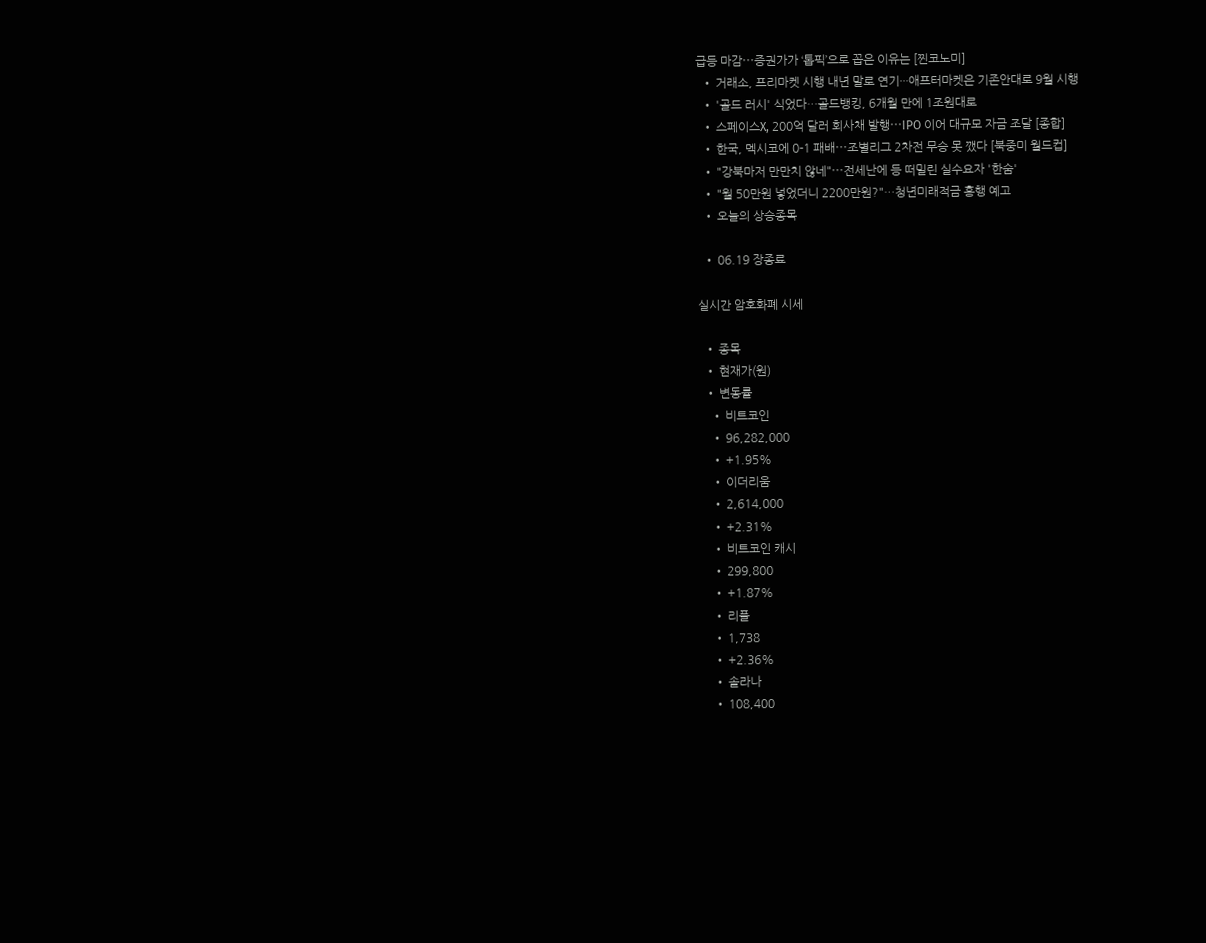급등 마감⋯증권가가 ‘톱픽’으로 꼽은 이유는 [찐코노미]
  • 거래소, 프리마켓 시행 내년 말로 연기···애프터마켓은 기존안대로 9월 시행
  • '골드 러시' 식었다…골드뱅킹, 6개월 만에 1조원대로
  • 스페이스X, 200억 달러 회사채 발행⋯IPO 이어 대규모 자금 조달 [종합]
  • 한국, 멕시코에 0-1 패배⋯조별리그 2차전 무승 못 깼다 [북중미 월드컵]
  • "강북마저 만만치 않네"⋯전세난에 등 떠밀린 실수요자 '한숨'
  • "월 50만원 넣었더니 2200만원?"…청년미래적금 흥행 예고
  • 오늘의 상승종목

  • 06.19 장종료

실시간 암호화폐 시세

  • 종목
  • 현재가(원)
  • 변동률
    • 비트코인
    • 96,282,000
    • +1.95%
    • 이더리움
    • 2,614,000
    • +2.31%
    • 비트코인 캐시
    • 299,800
    • +1.87%
    • 리플
    • 1,738
    • +2.36%
    • 솔라나
    • 108,400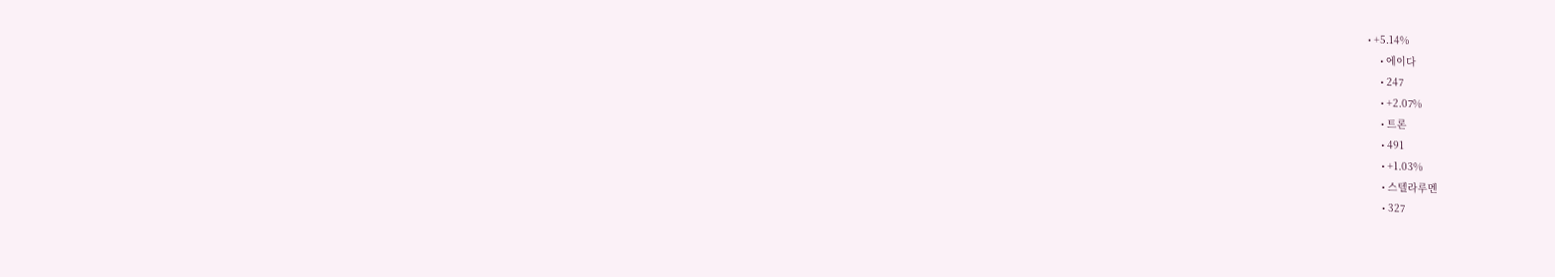• +5.14%
    • 에이다
    • 247
    • +2.07%
    • 트론
    • 491
    • +1.03%
    • 스텔라루멘
    • 327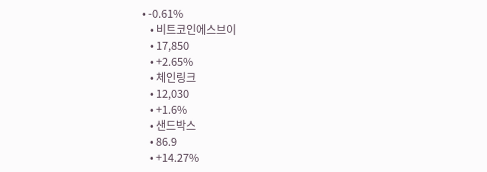• -0.61%
    • 비트코인에스브이
    • 17,850
    • +2.65%
    • 체인링크
    • 12,030
    • +1.6%
    • 샌드박스
    • 86.9
    • +14.27%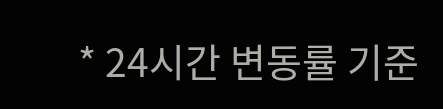* 24시간 변동률 기준